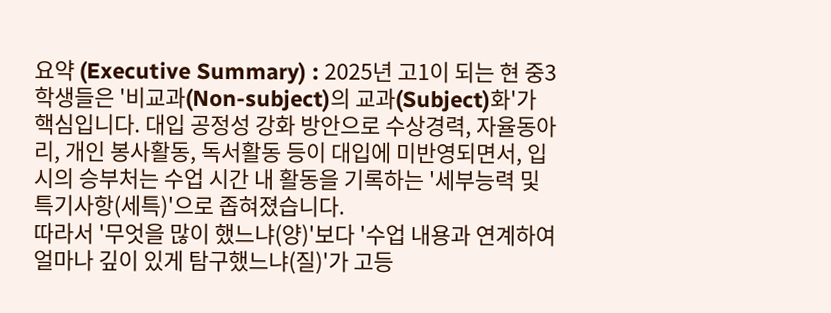요약 (Executive Summary) : 2025년 고1이 되는 현 중3 학생들은 '비교과(Non-subject)의 교과(Subject)화'가 핵심입니다. 대입 공정성 강화 방안으로 수상경력, 자율동아리, 개인 봉사활동, 독서활동 등이 대입에 미반영되면서, 입시의 승부처는 수업 시간 내 활동을 기록하는 '세부능력 및 특기사항(세특)'으로 좁혀졌습니다.
따라서 '무엇을 많이 했느냐(양)'보다 '수업 내용과 연계하여 얼마나 깊이 있게 탐구했느냐(질)'가 고등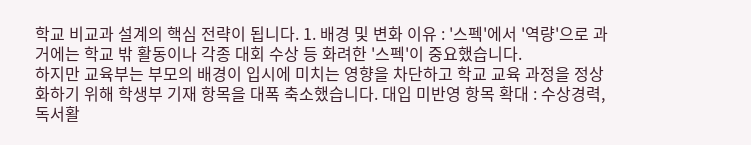학교 비교과 설계의 핵심 전략이 됩니다. 1. 배경 및 변화 이유 : '스펙'에서 '역량'으로 과거에는 학교 밖 활동이나 각종 대회 수상 등 화려한 '스펙'이 중요했습니다.
하지만 교육부는 부모의 배경이 입시에 미치는 영향을 차단하고 학교 교육 과정을 정상화하기 위해 학생부 기재 항목을 대폭 축소했습니다. 대입 미반영 항목 확대 : 수상경력, 독서활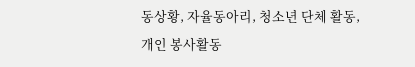동상황, 자율동아리, 청소년 단체 활동, 개인 봉사활동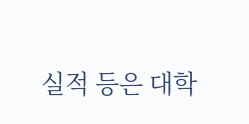실적 등은 대학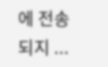에 전송되지 ...